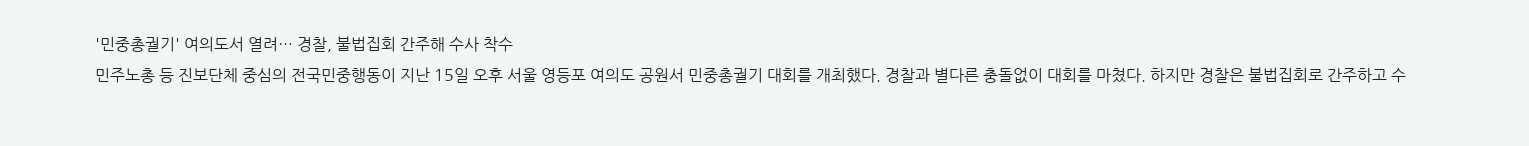'민중총궐기' 여의도서 열려… 경찰, 불법집회 간주해 수사 착수
민주노총 등 진보단체 중심의 전국민중행동이 지난 15일 오후 서울 영등포 여의도 공원서 민중총궐기 대회를 개최했다. 경찰과 별다른 충돌없이 대회를 마쳤다. 하지만 경찰은 불법집회로 간주하고 수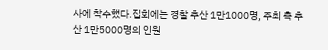사에 착수했다.집회에는 경찰 추산 1만1000명, 주최 측 추산 1만5000명의 인원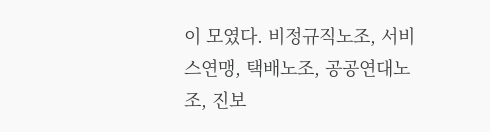이 모였다. 비정규직노조, 서비스연맹, 택배노조, 공공연대노조, 진보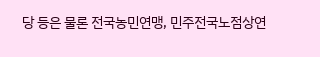당 등은 물론 전국농민연맹, 민주전국노점상연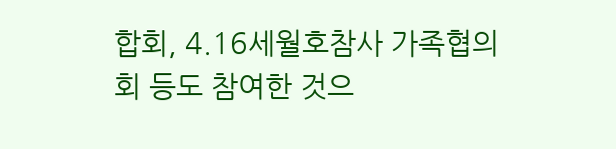합회, 4.16세월호참사 가족협의회 등도 참여한 것으